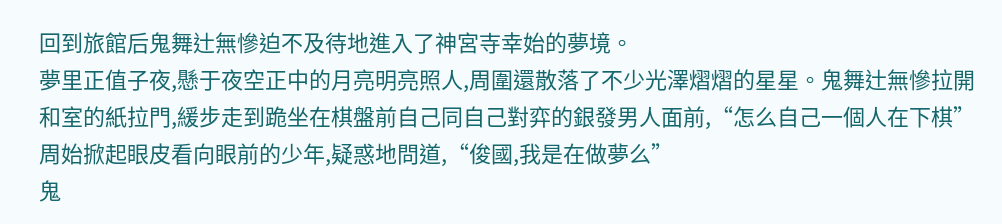回到旅館后鬼舞辻無慘迫不及待地進入了神宮寺幸始的夢境。
夢里正值子夜,懸于夜空正中的月亮明亮照人,周圍還散落了不少光澤熠熠的星星。鬼舞辻無慘拉開和室的紙拉門,緩步走到跪坐在棋盤前自己同自己對弈的銀發男人面前,“怎么自己一個人在下棋”
周始掀起眼皮看向眼前的少年,疑惑地問道,“俊國,我是在做夢么”
鬼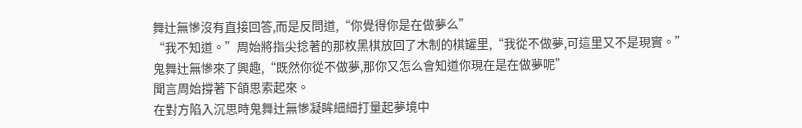舞辻無慘沒有直接回答,而是反問道,“你覺得你是在做夢么”
“我不知道。”周始將指尖捻著的那枚黑棋放回了木制的棋罐里,“我從不做夢,可這里又不是現實。”
鬼舞辻無慘來了興趣,“既然你從不做夢,那你又怎么會知道你現在是在做夢呢”
聞言周始撐著下頜思索起來。
在對方陷入沉思時鬼舞辻無慘凝眸細細打量起夢境中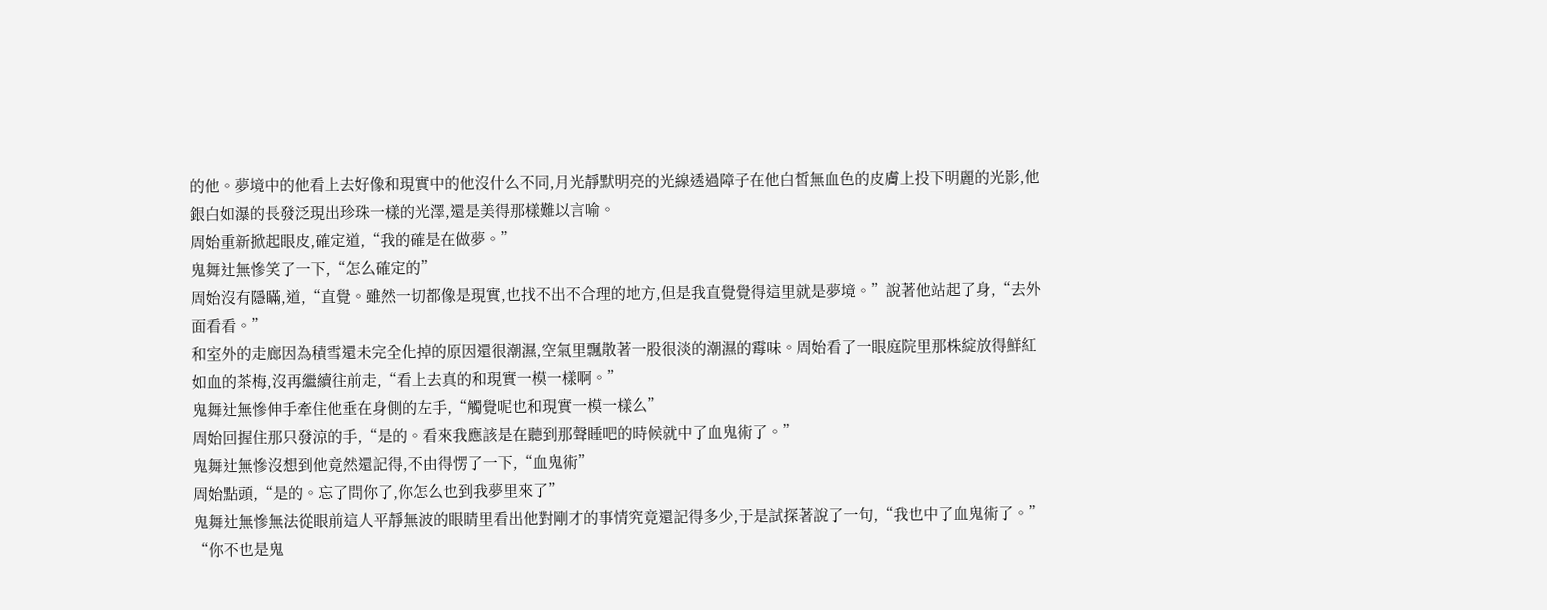的他。夢境中的他看上去好像和現實中的他沒什么不同,月光靜默明亮的光線透過障子在他白皙無血色的皮膚上投下明麗的光影,他銀白如瀑的長發泛現出珍珠一樣的光澤,還是美得那樣難以言喻。
周始重新掀起眼皮,確定道,“我的確是在做夢。”
鬼舞辻無慘笑了一下,“怎么確定的”
周始沒有隱瞞,道,“直覺。雖然一切都像是現實,也找不出不合理的地方,但是我直覺覺得這里就是夢境。”說著他站起了身,“去外面看看。”
和室外的走廊因為積雪還未完全化掉的原因還很潮濕,空氣里飄散著一股很淡的潮濕的霉味。周始看了一眼庭院里那株綻放得鮮紅如血的茶梅,沒再繼續往前走,“看上去真的和現實一模一樣啊。”
鬼舞辻無慘伸手牽住他垂在身側的左手,“觸覺呢也和現實一模一樣么”
周始回握住那只發涼的手,“是的。看來我應該是在聽到那聲睡吧的時候就中了血鬼術了。”
鬼舞辻無慘沒想到他竟然還記得,不由得愣了一下,“血鬼術”
周始點頭,“是的。忘了問你了,你怎么也到我夢里來了”
鬼舞辻無慘無法從眼前這人平靜無波的眼睛里看出他對剛才的事情究竟還記得多少,于是試探著說了一句,“我也中了血鬼術了。”
“你不也是鬼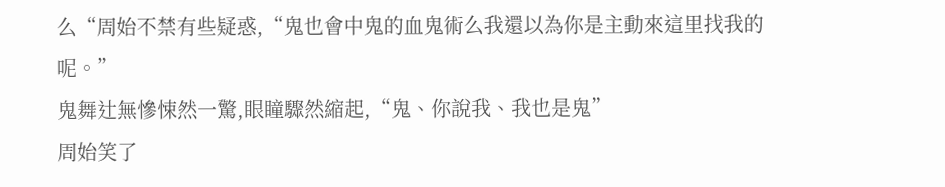么“周始不禁有些疑惑,“鬼也會中鬼的血鬼術么我還以為你是主動來這里找我的呢。”
鬼舞辻無慘悚然一驚,眼瞳驟然縮起,“鬼、你說我、我也是鬼”
周始笑了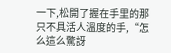一下,松開了握在手里的那只不具活人溫度的手,“怎么這么驚訝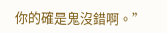你的確是鬼沒錯啊。”